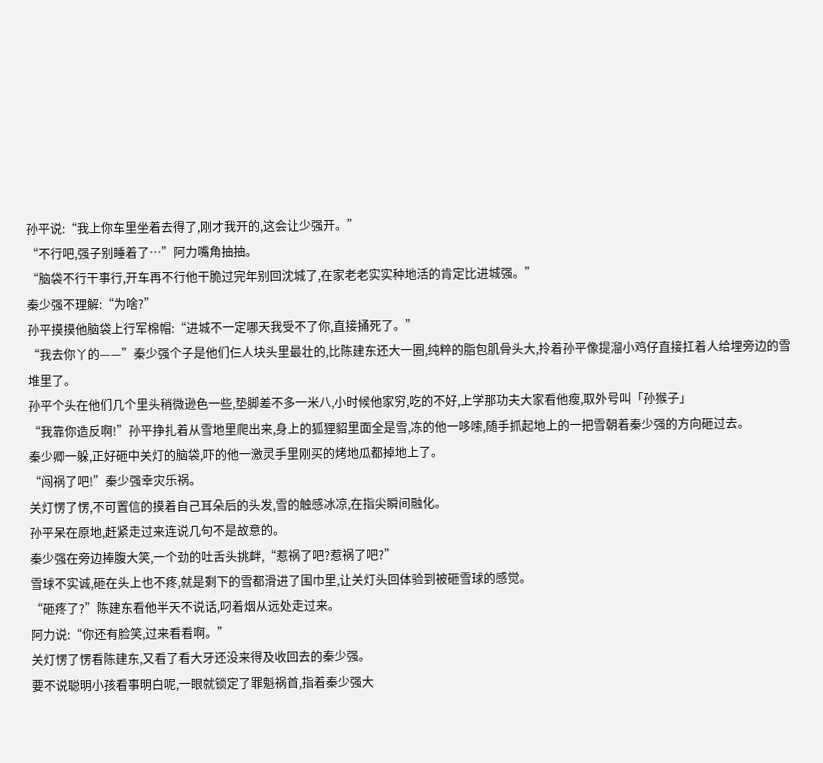孙平说:“我上你车里坐着去得了,刚才我开的,这会让少强开。”
“不行吧,强子别睡着了…”阿力嘴角抽抽。
“脑袋不行干事行,开车再不行他干脆过完年别回沈城了,在家老老实实种地活的肯定比进城强。”
秦少强不理解:“为啥?”
孙平摸摸他脑袋上行军棉帽:“进城不一定哪天我受不了你,直接捅死了。”
“我去你丫的——”秦少强个子是他们仨人块头里最壮的,比陈建东还大一圈,纯粹的脂包肌骨头大,拎着孙平像提溜小鸡仔直接扛着人给埋旁边的雪堆里了。
孙平个头在他们几个里头稍微逊色一些,垫脚差不多一米八,小时候他家穷,吃的不好,上学那功夫大家看他瘦,取外号叫「孙猴子」
“我靠你造反啊!”孙平挣扎着从雪地里爬出来,身上的狐狸貂里面全是雪,冻的他一哆嗦,随手抓起地上的一把雪朝着秦少强的方向砸过去。
秦少卿一躲,正好砸中关灯的脑袋,吓的他一激灵手里刚买的烤地瓜都掉地上了。
“闯祸了吧!”秦少强幸灾乐祸。
关灯愣了愣,不可置信的摸着自己耳朵后的头发,雪的触感冰凉,在指尖瞬间融化。
孙平呆在原地,赶紧走过来连说几句不是故意的。
秦少强在旁边捧腹大笑,一个劲的吐舌头挑衅,“惹祸了吧?惹祸了吧?”
雪球不实诚,砸在头上也不疼,就是剩下的雪都滑进了围巾里,让关灯头回体验到被砸雪球的感觉。
“砸疼了?”陈建东看他半天不说话,叼着烟从远处走过来。
阿力说:“你还有脸笑,过来看看啊。”
关灯愣了愣看陈建东,又看了看大牙还没来得及收回去的秦少强。
要不说聪明小孩看事明白呢,一眼就锁定了罪魁祸首,指着秦少强大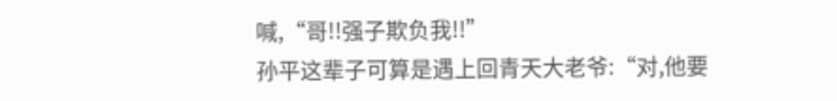喊,“哥!!强子欺负我!!”
孙平这辈子可算是遇上回青天大老爷:“对,他要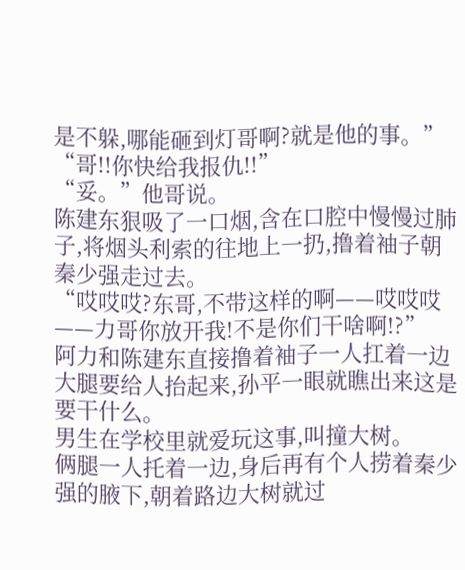是不躲,哪能砸到灯哥啊?就是他的事。”
“哥!!你快给我报仇!!”
“妥。”他哥说。
陈建东狠吸了一口烟,含在口腔中慢慢过肺子,将烟头利索的往地上一扔,撸着袖子朝秦少强走过去。
“哎哎哎?东哥,不带这样的啊——哎哎哎——力哥你放开我!不是你们干啥啊!?”
阿力和陈建东直接撸着袖子一人扛着一边大腿要给人抬起来,孙平一眼就瞧出来这是要干什么。
男生在学校里就爱玩这事,叫撞大树。
俩腿一人托着一边,身后再有个人捞着秦少强的腋下,朝着路边大树就过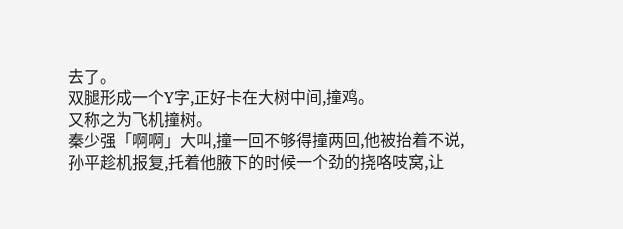去了。
双腿形成一个Y字,正好卡在大树中间,撞鸡。
又称之为飞机撞树。
秦少强「啊啊」大叫,撞一回不够得撞两回,他被抬着不说,孙平趁机报复,托着他腋下的时候一个劲的挠咯吱窝,让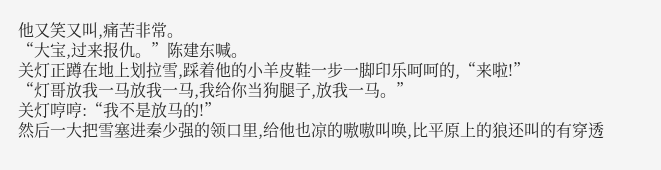他又笑又叫,痛苦非常。
“大宝,过来报仇。”陈建东喊。
关灯正蹲在地上划拉雪,踩着他的小羊皮鞋一步一脚印乐呵呵的,“来啦!”
“灯哥放我一马放我一马,我给你当狗腿子,放我一马。”
关灯哼哼:“我不是放马的!”
然后一大把雪塞进秦少强的领口里,给他也凉的嗷嗷叫唤,比平原上的狼还叫的有穿透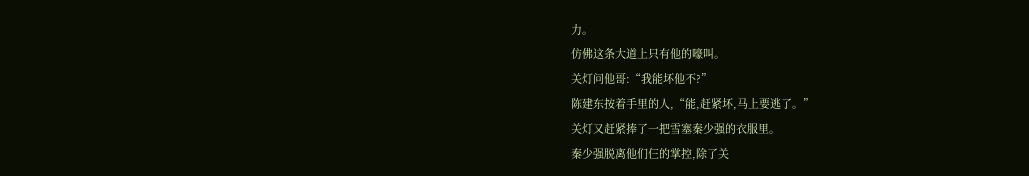力。
仿佛这条大道上只有他的嚎叫。
关灯问他哥:“我能坏他不?”
陈建东按着手里的人,“能,赶紧坏,马上要逃了。”
关灯又赶紧捧了一把雪塞秦少强的衣服里。
秦少强脱离他们仨的掌控,除了关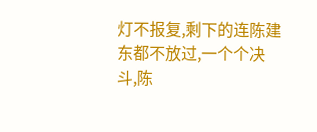灯不报复,剩下的连陈建东都不放过,一个个决斗,陈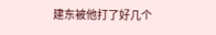建东被他打了好几个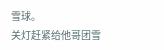雪球。
关灯赶紧给他哥团雪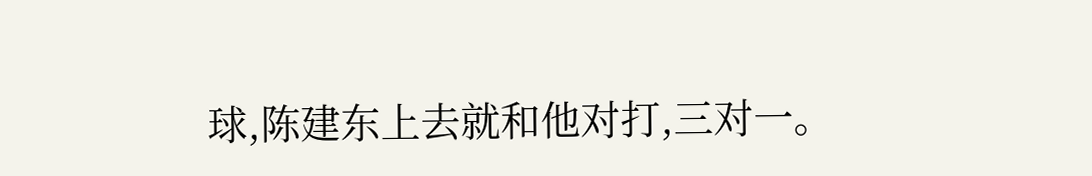球,陈建东上去就和他对打,三对一。